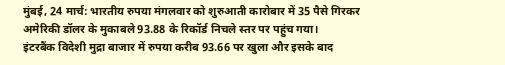मुंबई, 24 मार्च: भारतीय रुपया मंगलवार को शुरुआती कारोबार में 35 पैसे गिरकर अमेरिकी डॉलर के मुकाबले 93.88 के रिकॉर्ड निचले स्तर पर पहुंच गया।
इंटरबैंक विदेशी मुद्रा बाजार में रुपया करीब 93.66 पर खुला और इसके बाद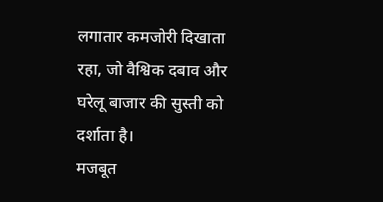लगातार कमजोरी दिखाता रहा, जो वैश्विक दबाव और घरेलू बाजार की सुस्ती को दर्शाता है।
मजबूत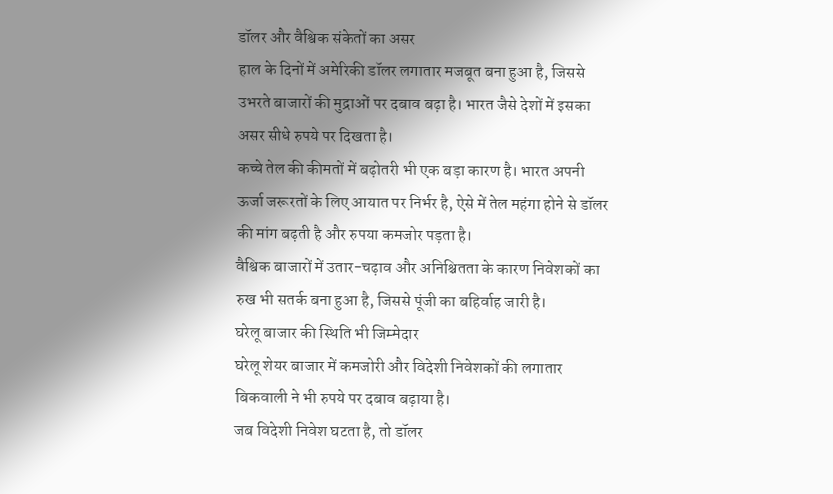डॉलर और वैश्विक संकेतों का असर
हाल के दिनों में अमेरिकी डॉलर लगातार मजबूत बना हुआ है, जिससे उभरते बाजारों की मुद्राओं पर दबाव बढ़ा है। भारत जैसे देशों में इसका असर सीधे रुपये पर दिखता है।
कच्चे तेल की कीमतों में बढ़ोतरी भी एक बड़ा कारण है। भारत अपनी ऊर्जा जरूरतों के लिए आयात पर निर्भर है, ऐसे में तेल महंगा होने से डॉलर की मांग बढ़ती है और रुपया कमजोर पड़ता है।
वैश्विक बाजारों में उतार-चढ़ाव और अनिश्चितता के कारण निवेशकों का रुख भी सतर्क बना हुआ है, जिससे पूंजी का बहिर्वाह जारी है।
घरेलू बाजार की स्थिति भी जिम्मेदार
घरेलू शेयर बाजार में कमजोरी और विदेशी निवेशकों की लगातार बिकवाली ने भी रुपये पर दबाव बढ़ाया है।
जब विदेशी निवेश घटता है, तो डॉलर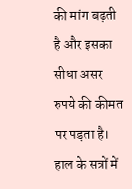की मांग बढ़ती है और इसका सीधा असर रुपये की कीमत पर पड़ता है।
हाल के सत्रों में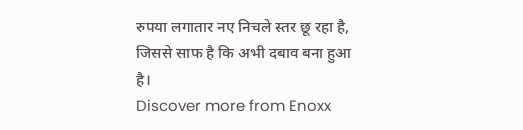रुपया लगातार नए निचले स्तर छू रहा है, जिससे साफ है कि अभी दबाव बना हुआ है।
Discover more from Enoxx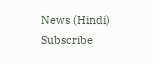News (Hindi)
Subscribe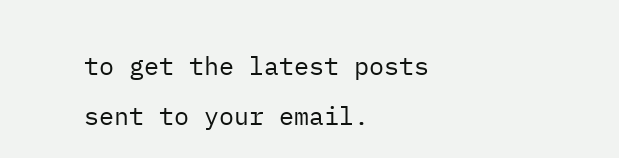to get the latest posts sent to your email.